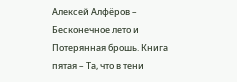Алексей Алфёров – Бесконечное лето и Потерянная брошь. Книга пятая – Та, что в тени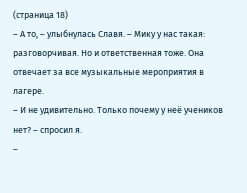(страница 18)
– А то, – улыбнулась Славя. – Мику у нас такая: разговорчивая. Но и ответственная тоже. Она отвечает за все музыкальные мероприятия в лагере.
– И не удивительно. Только почему у неё учеников нет? – спросил я.
–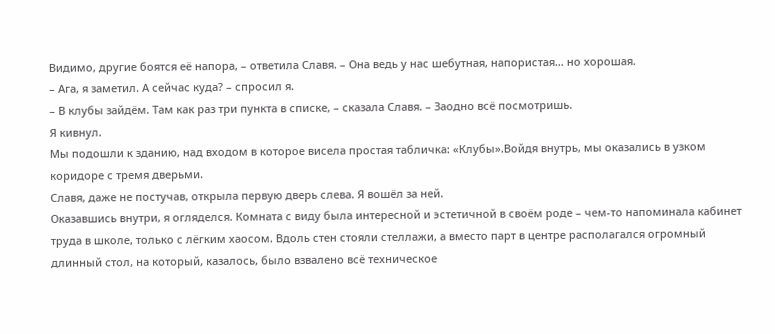Видимо, другие боятся её напора, – ответила Славя. – Она ведь у нас шебутная, напористая… но хорошая.
– Ага, я заметил. А сейчас куда? – спросил я.
– В клубы зайдём. Там как раз три пункта в списке, – сказала Славя. – Заодно всё посмотришь.
Я кивнул.
Мы подошли к зданию, над входом в которое висела простая табличка: «Клубы».Войдя внутрь, мы оказались в узком коридоре с тремя дверьми.
Славя, даже не постучав, открыла первую дверь слева. Я вошёл за ней.
Оказавшись внутри, я огляделся. Комната с виду была интересной и эстетичной в своём роде – чем-то напоминала кабинет труда в школе, только с лёгким хаосом. Вдоль стен стояли стеллажи, а вместо парт в центре располагался огромный длинный стол, на который, казалось, было взвалено всё техническое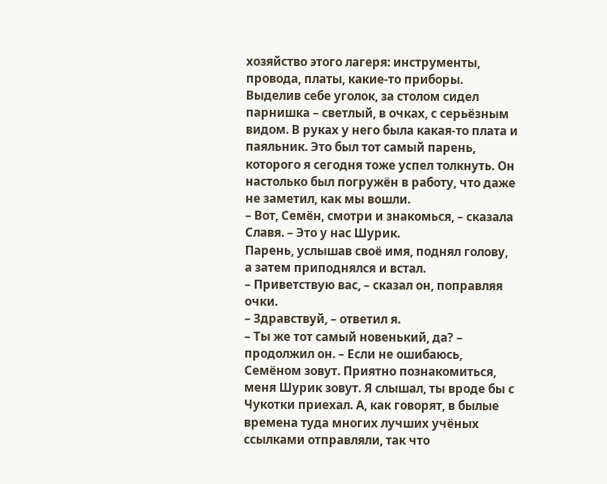хозяйство этого лагеря: инструменты, провода, платы, какие-то приборы.
Выделив себе уголок, за столом сидел парнишка – светлый, в очках, с серьёзным видом. В руках у него была какая-то плата и паяльник. Это был тот самый парень, которого я сегодня тоже успел толкнуть. Он настолько был погружён в работу, что даже не заметил, как мы вошли.
– Вот, Семён, смотри и знакомься, – сказала Славя. – Это у нас Шурик.
Парень, услышав своё имя, поднял голову, а затем приподнялся и встал.
– Приветствую вас, – сказал он, поправляя очки.
– Здравствуй, – ответил я.
– Ты же тот самый новенький, да? – продолжил он. – Если не ошибаюсь, Семёном зовут. Приятно познакомиться, меня Шурик зовут. Я слышал, ты вроде бы с Чукотки приехал. А, как говорят, в былые времена туда многих лучших учёных ссылками отправляли, так что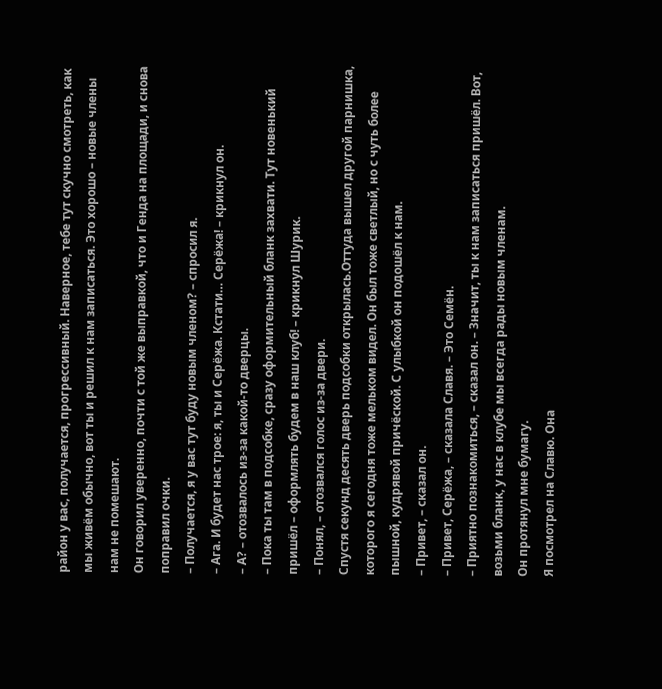район у вас, получается, прогрессивный. Наверное, тебе тут скучно смотреть, как мы живём обычно, вот ты и решил к нам записаться. Это хорошо – новые члены нам не помешают.
Он говорил уверенно, почти с той же выправкой, что и Генда на площади, и снова поправил очки.
– Получается, я у вас тут буду новым членом? – спросил я.
– Ага. И будет нас трое: я, ты и Серёжа. Кстати… Серёжа! – крикнул он.
– А? – отозвалось из-за какой-то дверцы.
– Пока ты там в подсобке, сразу оформительный бланк захвати. Тут новенький пришёл – оформлять будем в наш клуб! – крикнул Шурик.
– Понял, – отозвался голос из-за двери.
Спустя секунд десять дверь подсобки открылась.Оттуда вышел другой парнишка, которого я сегодня тоже мельком видел. Он был тоже светлый, но с чуть более пышной, кудрявой причёской. С улыбкой он подошёл к нам.
– Привет, – сказал он.
– Привет, Серёжа, – сказала Славя. – Это Семён.
– Приятно познакомиться, – сказал он. – Значит, ты к нам записаться пришёл. Вот, возьми бланк, у нас в клубе мы всегда рады новым членам.
Он протянул мне бумагу.
Я посмотрел на Славю. Она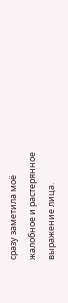сразу заметила моё жалобное и растерянное выражение лица.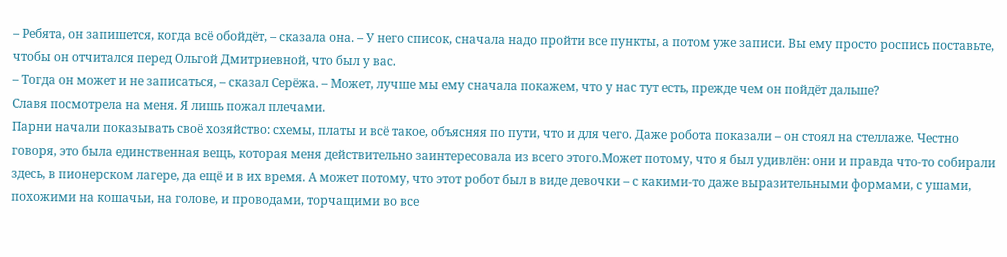– Ребята, он запишется, когда всё обойдёт, – сказала она. – У него список, сначала надо пройти все пункты, а потом уже записи. Вы ему просто роспись поставьте, чтобы он отчитался перед Ольгой Дмитриевной, что был у вас.
– Тогда он может и не записаться, – сказал Серёжа. – Может, лучше мы ему сначала покажем, что у нас тут есть, прежде чем он пойдёт дальше?
Славя посмотрела на меня. Я лишь пожал плечами.
Парни начали показывать своё хозяйство: схемы, платы и всё такое, объясняя по пути, что и для чего. Даже робота показали – он стоял на стеллаже. Честно говоря, это была единственная вещь, которая меня действительно заинтересовала из всего этого.Может потому, что я был удивлён: они и правда что-то собирали здесь, в пионерском лагере, да ещё и в их время. А может потому, что этот робот был в виде девочки – с какими-то даже выразительными формами, с ушами, похожими на кошачьи, на голове, и проводами, торчащими во все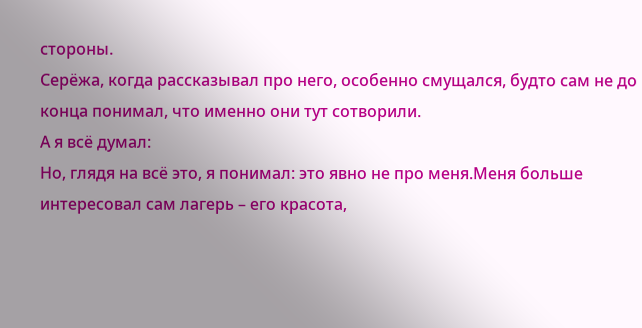стороны.
Серёжа, когда рассказывал про него, особенно смущался, будто сам не до конца понимал, что именно они тут сотворили.
А я всё думал:
Но, глядя на всё это, я понимал: это явно не про меня.Меня больше интересовал сам лагерь – его красота,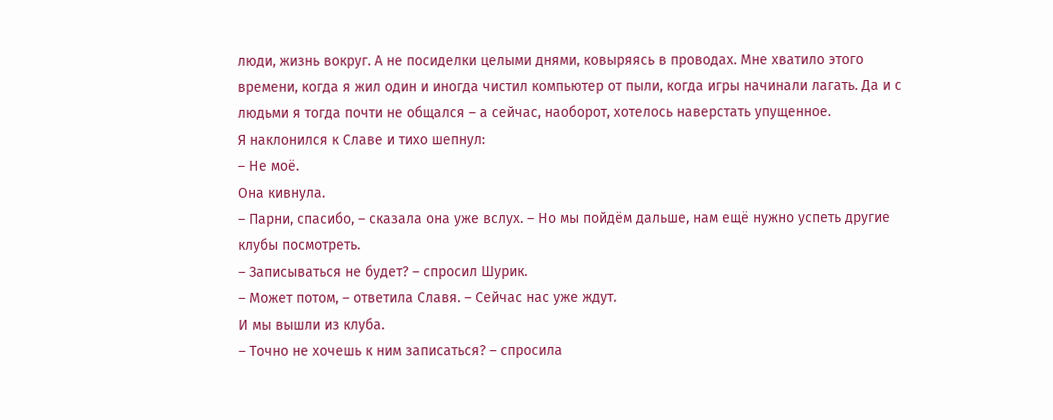люди, жизнь вокруг. А не посиделки целыми днями, ковыряясь в проводах. Мне хватило этого времени, когда я жил один и иногда чистил компьютер от пыли, когда игры начинали лагать. Да и с людьми я тогда почти не общался – а сейчас, наоборот, хотелось наверстать упущенное.
Я наклонился к Славе и тихо шепнул:
– Не моё.
Она кивнула.
– Парни, спасибо, – сказала она уже вслух. – Но мы пойдём дальше, нам ещё нужно успеть другие клубы посмотреть.
– Записываться не будет? – спросил Шурик.
– Может потом, – ответила Славя. – Сейчас нас уже ждут.
И мы вышли из клуба.
– Точно не хочешь к ним записаться? – спросила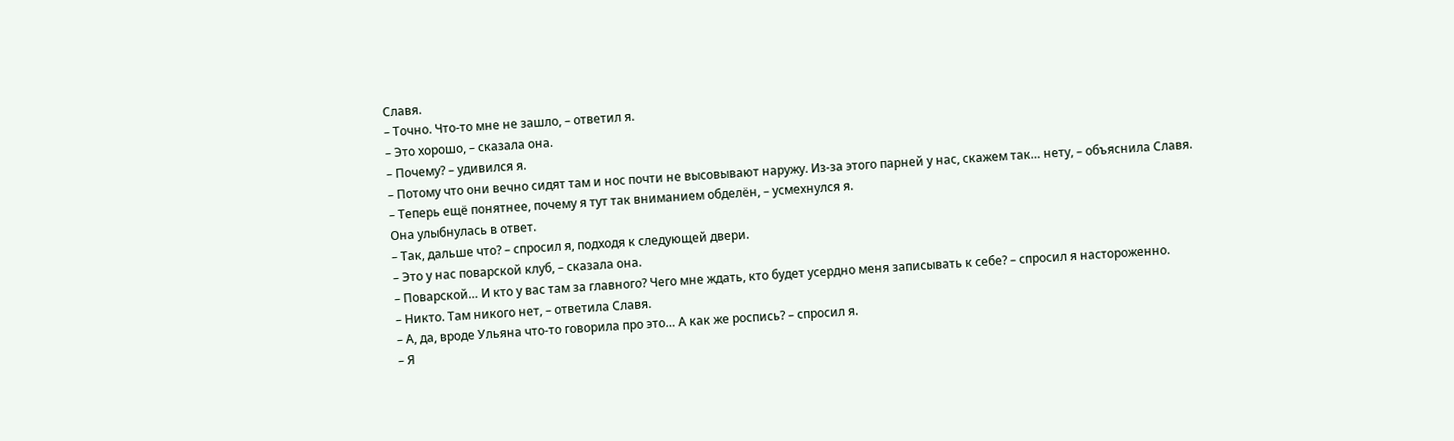Славя.
– Точно. Что-то мне не зашло, – ответил я.
– Это хорошо, – сказала она.
– Почему? – удивился я.
– Потому что они вечно сидят там и нос почти не высовывают наружу. Из-за этого парней у нас, скажем так… нету, – объяснила Славя.
– Теперь ещё понятнее, почему я тут так вниманием обделён, – усмехнулся я.
Она улыбнулась в ответ.
– Так, дальше что? – спросил я, подходя к следующей двери.
– Это у нас поварской клуб, – сказала она.
– Поварской… И кто у вас там за главного? Чего мне ждать, кто будет усердно меня записывать к себе? – спросил я настороженно.
– Никто. Там никого нет, – ответила Славя.
– А, да, вроде Ульяна что-то говорила про это… А как же роспись? – спросил я.
– Я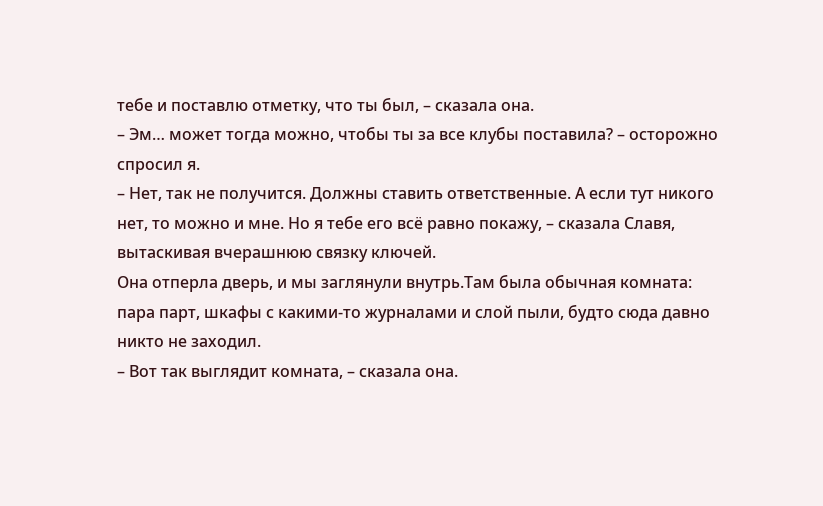тебе и поставлю отметку, что ты был, – сказала она.
– Эм… может тогда можно, чтобы ты за все клубы поставила? – осторожно спросил я.
– Нет, так не получится. Должны ставить ответственные. А если тут никого нет, то можно и мне. Но я тебе его всё равно покажу, – сказала Славя, вытаскивая вчерашнюю связку ключей.
Она отперла дверь, и мы заглянули внутрь.Там была обычная комната: пара парт, шкафы с какими-то журналами и слой пыли, будто сюда давно никто не заходил.
– Вот так выглядит комната, – сказала она.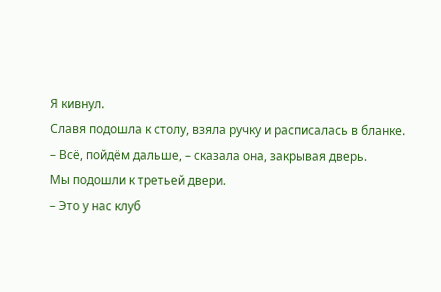Я кивнул.
Славя подошла к столу, взяла ручку и расписалась в бланке.
– Всё, пойдём дальше, – сказала она, закрывая дверь.
Мы подошли к третьей двери.
– Это у нас клуб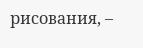рисования, –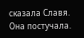сказала Славя.
Она постучала.